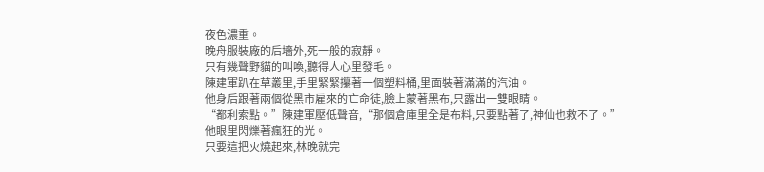夜色濃重。
晚舟服裝廠的后墻外,死一般的寂靜。
只有幾聲野貓的叫喚,聽得人心里發毛。
陳建軍趴在草叢里,手里緊緊攥著一個塑料桶,里面裝著滿滿的汽油。
他身后跟著兩個從黑市雇來的亡命徒,臉上蒙著黑布,只露出一雙眼睛。
“都利索點。”陳建軍壓低聲音,“那個倉庫里全是布料,只要點著了,神仙也救不了。”
他眼里閃爍著瘋狂的光。
只要這把火燒起來,林晚就完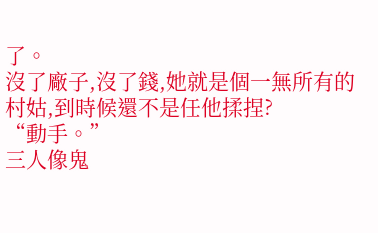了。
沒了廠子,沒了錢,她就是個一無所有的村姑,到時候還不是任他揉捏?
“動手。”
三人像鬼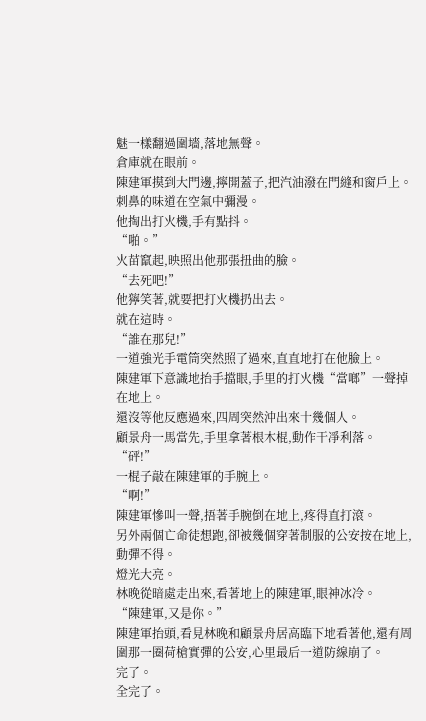魅一樣翻過圍墻,落地無聲。
倉庫就在眼前。
陳建軍摸到大門邊,擰開蓋子,把汽油潑在門縫和窗戶上。
刺鼻的味道在空氣中彌漫。
他掏出打火機,手有點抖。
“啪。”
火苗竄起,映照出他那張扭曲的臉。
“去死吧!”
他獰笑著,就要把打火機扔出去。
就在這時。
“誰在那兒!”
一道強光手電筒突然照了過來,直直地打在他臉上。
陳建軍下意識地抬手擋眼,手里的打火機“當啷”一聲掉在地上。
還沒等他反應過來,四周突然沖出來十幾個人。
顧景舟一馬當先,手里拿著根木棍,動作干凈利落。
“砰!”
一棍子敲在陳建軍的手腕上。
“啊!”
陳建軍慘叫一聲,捂著手腕倒在地上,疼得直打滾。
另外兩個亡命徒想跑,卻被幾個穿著制服的公安按在地上,動彈不得。
燈光大亮。
林晚從暗處走出來,看著地上的陳建軍,眼神冰冷。
“陳建軍,又是你。”
陳建軍抬頭,看見林晚和顧景舟居高臨下地看著他,還有周圍那一圈荷槍實彈的公安,心里最后一道防線崩了。
完了。
全完了。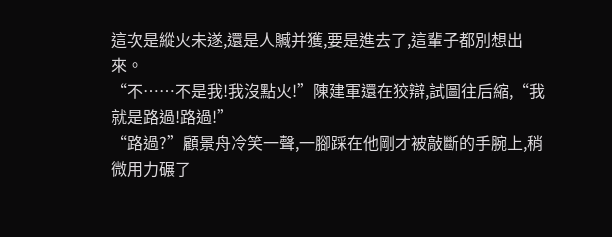這次是縱火未遂,還是人贓并獲,要是進去了,這輩子都別想出來。
“不……不是我!我沒點火!”陳建軍還在狡辯,試圖往后縮,“我就是路過!路過!”
“路過?”顧景舟冷笑一聲,一腳踩在他剛才被敲斷的手腕上,稍微用力碾了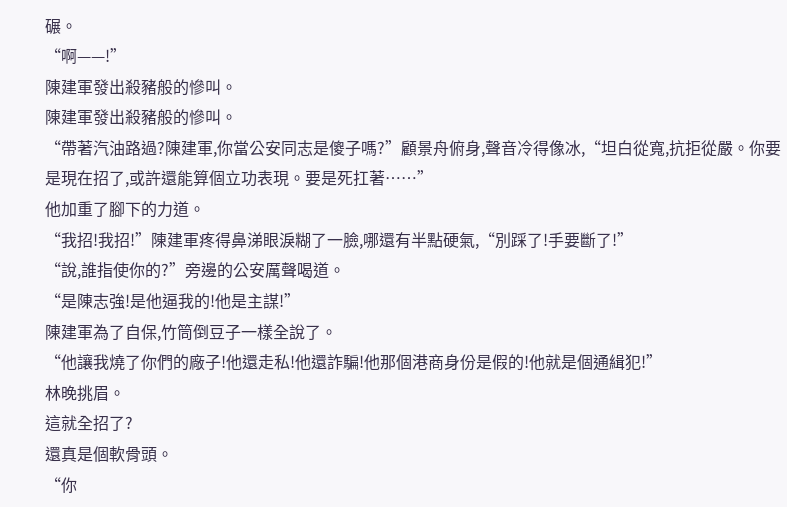碾。
“啊——!”
陳建軍發出殺豬般的慘叫。
陳建軍發出殺豬般的慘叫。
“帶著汽油路過?陳建軍,你當公安同志是傻子嗎?”顧景舟俯身,聲音冷得像冰,“坦白從寬,抗拒從嚴。你要是現在招了,或許還能算個立功表現。要是死扛著……”
他加重了腳下的力道。
“我招!我招!”陳建軍疼得鼻涕眼淚糊了一臉,哪還有半點硬氣,“別踩了!手要斷了!”
“說,誰指使你的?”旁邊的公安厲聲喝道。
“是陳志強!是他逼我的!他是主謀!”
陳建軍為了自保,竹筒倒豆子一樣全說了。
“他讓我燒了你們的廠子!他還走私!他還詐騙!他那個港商身份是假的!他就是個通緝犯!”
林晚挑眉。
這就全招了?
還真是個軟骨頭。
“你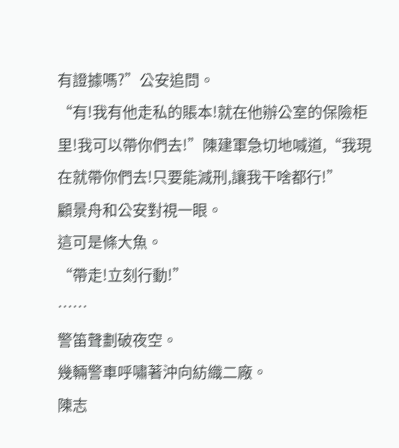有證據嗎?”公安追問。
“有!我有他走私的賬本!就在他辦公室的保險柜里!我可以帶你們去!”陳建軍急切地喊道,“我現在就帶你們去!只要能減刑,讓我干啥都行!”
顧景舟和公安對視一眼。
這可是條大魚。
“帶走!立刻行動!”
……
警笛聲劃破夜空。
幾輛警車呼嘯著沖向紡織二廠。
陳志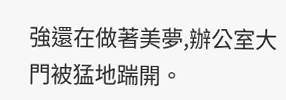強還在做著美夢,辦公室大門被猛地踹開。